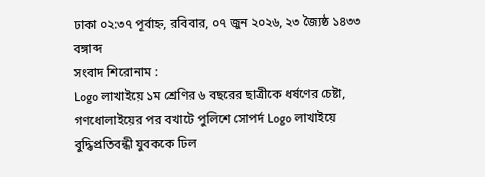ঢাকা ০২:৩৭ পূর্বাহ্ন, রবিবার, ০৭ জুন ২০২৬, ২৩ জ্যৈষ্ঠ ১৪৩৩ বঙ্গাব্দ
সংবাদ শিরোনাম :
Logo লাখাইয়ে ১ম শ্রেণির ৬ বছরের ছাত্রীকে ধর্ষণের চেষ্টা, গণধোলাইয়ের পর বখাটে পুলিশে সোপর্দ Logo লাখাইয়ে বুদ্ধিপ্রতিবন্ধী যুবককে ঢিল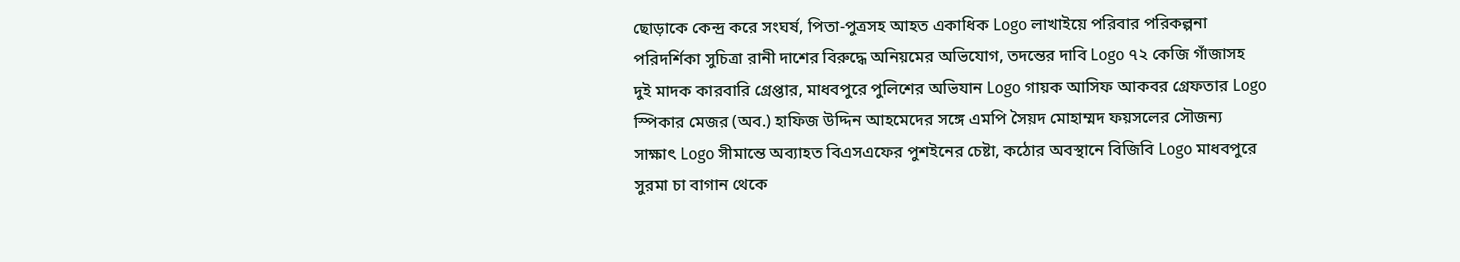ছোড়াকে কেন্দ্র করে সংঘর্ষ, পিতা-পুত্রসহ আহত একাধিক Logo লাখাইয়ে পরিবার পরিকল্পনা পরিদর্শিকা সুচিত্রা রানী দাশের বিরুদ্ধে অনিয়মের অভিযোগ, তদন্তের দাবি Logo ৭২ কেজি গাঁজাসহ দুই মাদক কারবারি গ্রেপ্তার, মাধবপুরে পুলিশের অভিযান Logo গায়ক আসিফ আকবর গ্রেফতার Logo স্পিকার মেজর (অব.) হাফিজ উদ্দিন আহমেদের সঙ্গে এমপি সৈয়দ মোহাম্মদ ফয়সলের সৌজন্য সাক্ষাৎ Logo সীমান্তে অব্যাহত বিএসএফের পুশইনের চেষ্টা, কঠোর অবস্থানে বিজিবি Logo মাধবপুরে সুরমা চা বাগান থেকে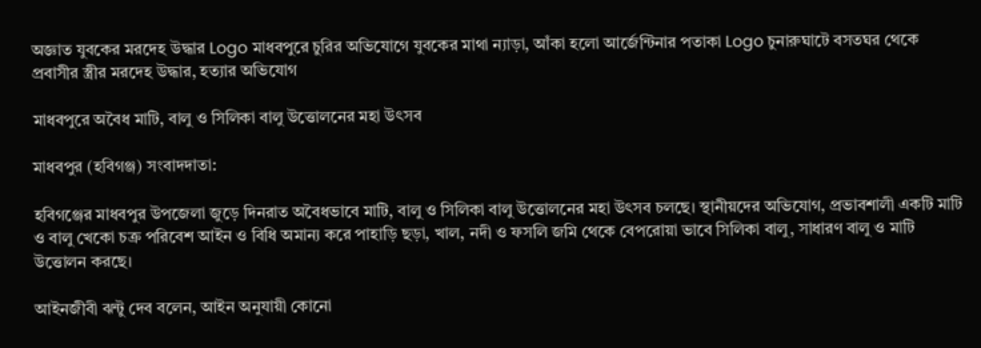অজ্ঞাত যুবকের মরদেহ উদ্ধার Logo মাধবপুরে চুরির অভিযোগে যুবকের মাথা ন্যাড়া, আঁকা হলো আর্জেন্টিনার পতাকা Logo চুনারুঘাটে বসতঘর থেকে প্রবাসীর স্ত্রীর মরদেহ উদ্ধার, হত্যার অভিযোগ

মাধবপুরে অবৈধ মাটি, বালু ও সিলিকা বালু উত্তোলনের মহা উৎসব

মাধবপুর (হবিগঞ্জ) সংবাদদাতা:

হবিগঞ্জের মাধবপুর উপজেলা জুড়ে দিনরাত অবৈধভাবে মাটি, বালু ও সিলিকা বালু উত্তোলনের মহা উৎসব চলছে। স্থানীয়দের অভিযোগ, প্রভাবশালী একটি মাটি ও বালু খেকো চক্র পরিবেশ আইন ও বিধি অমান্য করে পাহাড়ি ছড়া, খাল, নদী ও ফসলি জমি থেকে বেপরোয়া ভাবে সিলিকা বালু, সাধারণ বালু ও মাটি উত্তোলন করছে।

আইনজীবী ঝন্টু দেব বলেন, আইন অনুযায়ী কোনো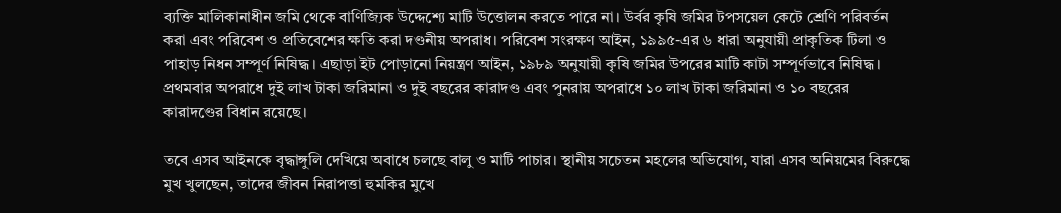ব্যক্তি মালিকানাধীন জমি থেকে বাণিজ্যিক উদ্দেশ্যে মাটি উত্তোলন করতে পারে না। উর্বর কৃষি জমির টপসয়েল কেটে শ্রেণি পরিবর্তন করা এবং পরিবেশ ও প্রতিবেশের ক্ষতি করা দণ্ডনীয় অপরাধ। পরিবেশ সংরক্ষণ আইন, ১৯৯৫-এর ৬ ধারা অনুযায়ী প্রাকৃতিক টিলা ও পাহাড় নিধন সম্পূর্ণ নিষিদ্ধ। এছাড়া ইট পোড়ানো নিয়ন্ত্রণ আইন, ১৯৮৯ অনুযায়ী কৃষি জমির উপরের মাটি কাটা সম্পূর্ণভাবে নিষিদ্ধ। প্রথমবার অপরাধে দুই লাখ টাকা জরিমানা ও দুই বছরের কারাদণ্ড এবং পুনরায় অপরাধে ১০ লাখ টাকা জরিমানা ও ১০ বছরের কারাদণ্ডের বিধান রয়েছে।

তবে এসব আইনকে বৃদ্ধাঙ্গুলি দেখিয়ে অবাধে চলছে বালু ও মাটি পাচার। স্থানীয় সচেতন মহলের অভিযোগ, যারা এসব অনিয়মের বিরুদ্ধে মুখ খুলছেন, তাদের জীবন নিরাপত্তা হুমকির মুখে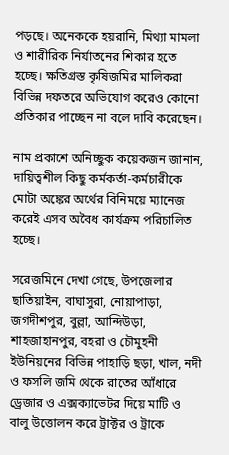পড়ছে। অনেককে হয়রানি, মিথ্যা মামলা ও শারীরিক নির্যাতনের শিকার হতে হচ্ছে। ক্ষতিগ্রস্ত কৃষিজমির মালিকরা বিভিন্ন দফতরে অভিযোগ করেও কোনো প্রতিকার পাচ্ছেন না বলে দাবি করেছেন।

নাম প্রকাশে অনিচ্ছুক কয়েকজন জানান, দায়িত্বশীল কিছু কর্মকর্তা-কর্মচারীকে মোটা অঙ্কের অর্থের বিনিময়ে ম্যানেজ করেই এসব অবৈধ কার্যক্রম পরিচালিত হচ্ছে।

সরেজমিনে দেখা গেছে, উপজেলার ছাতিয়াইন, বাঘাসুরা, নোয়াপাড়া, জগদীশপুর, বুল্লা, আন্দিউড়া, শাহজাহানপুর, বহরা ও চৌমুহনী ইউনিয়নের বিভিন্ন পাহাড়ি ছড়া, খাল, নদী ও ফসলি জমি থেকে রাতের আঁধারে ড্রেজার ও এক্সক্যাভেটর দিয়ে মাটি ও বালু উত্তোলন করে ট্রাক্টর ও ট্রাকে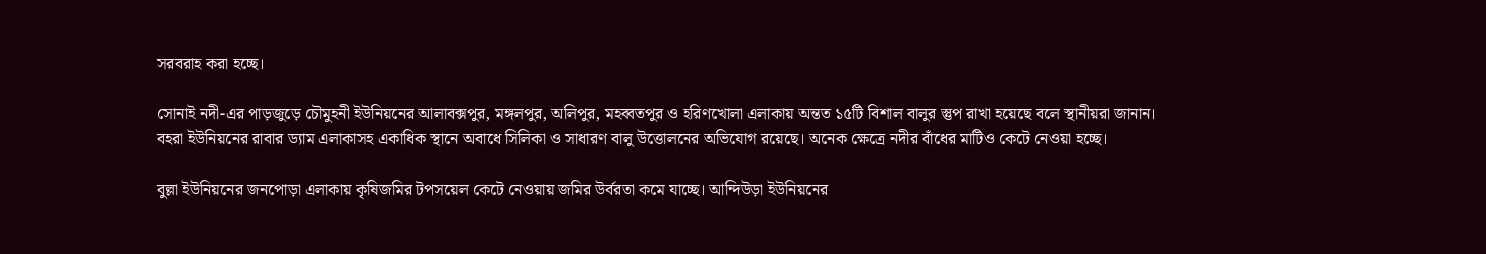সরবরাহ করা হচ্ছে।

সোনাই নদী-এর পাড়জুড়ে চৌমুহনী ইউনিয়নের আলাবক্সপুর, মঙ্গলপুর, অলিপুর, মহব্বতপুর ও হরিণখোলা এলাকায় অন্তত ১৫টি বিশাল বালুর স্তুপ রাখা হয়েছে বলে স্থানীয়রা জানান। বহরা ইউনিয়নের রাবার ড্যাম এলাকাসহ একাধিক স্থানে অবাধে সিলিকা ও সাধারণ বালু উত্তোলনের অভিযোগ রয়েছে। অনেক ক্ষেত্রে নদীর বাঁধের মাটিও কেটে নেওয়া হচ্ছে।

বুল্লা ইউনিয়নের জনপোড়া এলাকায় কৃষিজমির টপসয়েল কেটে নেওয়ায় জমির উর্বরতা কমে যাচ্ছে। আন্দিউড়া ইউনিয়নের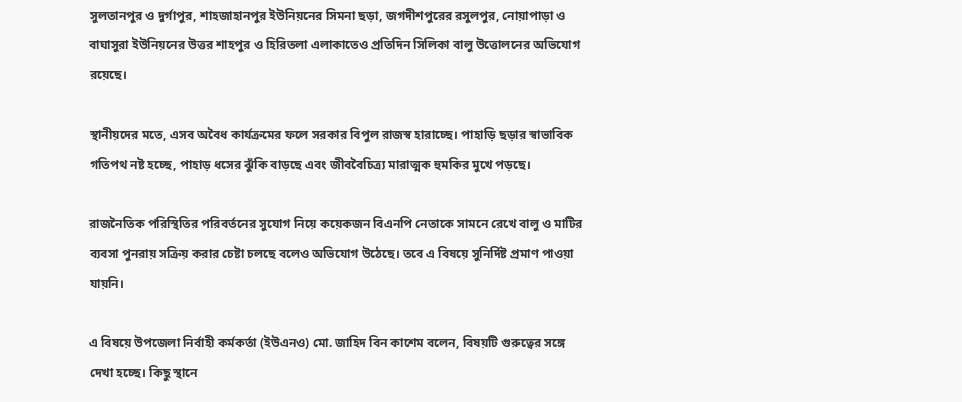সুলতানপুর ও দুর্গাপুর, শাহজাহানপুর ইউনিয়নের সিমনা ছড়া, জগদীশপুরের রসুলপুর, নোয়াপাড়া ও বাঘাসুরা ইউনিয়নের উত্তর শাহপুর ও হিরিতলা এলাকাতেও প্রতিদিন সিলিকা বালু উত্তোলনের অভিযোগ রয়েছে।

স্থানীয়দের মতে, এসব অবৈধ কার্যক্রমের ফলে সরকার বিপুল রাজস্ব হারাচ্ছে। পাহাড়ি ছড়ার স্বাভাবিক গতিপথ নষ্ট হচ্ছে, পাহাড় ধসের ঝুঁকি বাড়ছে এবং জীববৈচিত্র্য মারাত্মক হুমকির মুখে পড়ছে।

রাজনৈতিক পরিস্থিতির পরিবর্তনের সুযোগ নিয়ে কয়েকজন বিএনপি নেতাকে সামনে রেখে বালু ও মাটির ব্যবসা পুনরায় সক্রিয় করার চেষ্টা চলছে বলেও অভিযোগ উঠেছে। তবে এ বিষয়ে সুনির্দিষ্ট প্রমাণ পাওয়া যায়নি।

এ বিষয়ে উপজেলা নির্বাহী কর্মকর্তা (ইউএনও) মো. জাহিদ বিন কাশেম বলেন, বিষয়টি গুরুত্বের সঙ্গে দেখা হচ্ছে। কিছু স্থানে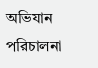অভিযান পরিচালনা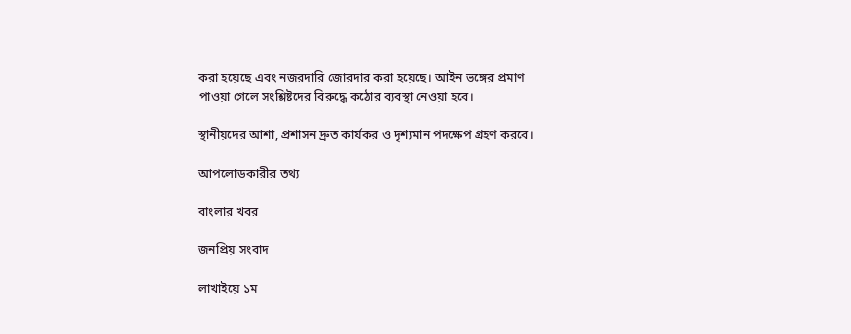করা হয়েছে এবং নজরদারি জোরদার করা হয়েছে। আইন ভঙ্গের প্রমাণ পাওয়া গেলে সংশ্লিষ্টদের বিরুদ্ধে কঠোর ব্যবস্থা নেওয়া হবে।

স্থানীয়দের আশা, প্রশাসন দ্রুত কার্যকর ও দৃশ্যমান পদক্ষেপ গ্রহণ করবে।

আপলোডকারীর তথ্য

বাংলার খবর

জনপ্রিয় সংবাদ

লাখাইয়ে ১ম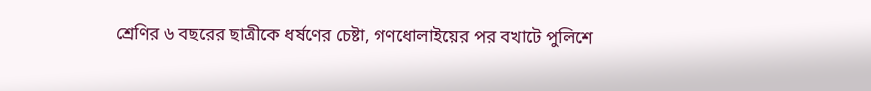শ্রেণির ৬ বছরের ছাত্রীকে ধর্ষণের চেষ্টা, গণধোলাইয়ের পর বখাটে পুলিশে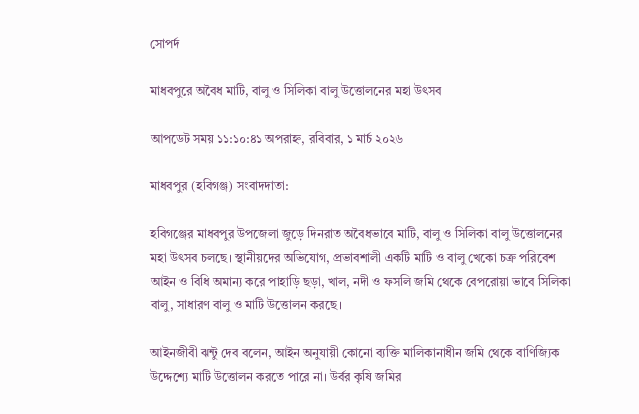সোপর্দ

মাধবপুরে অবৈধ মাটি, বালু ও সিলিকা বালু উত্তোলনের মহা উৎসব

আপডেট সময় ১১:১০:৪১ অপরাহ্ন, রবিবার, ১ মার্চ ২০২৬

মাধবপুর (হবিগঞ্জ) সংবাদদাতা:

হবিগঞ্জের মাধবপুর উপজেলা জুড়ে দিনরাত অবৈধভাবে মাটি, বালু ও সিলিকা বালু উত্তোলনের মহা উৎসব চলছে। স্থানীয়দের অভিযোগ, প্রভাবশালী একটি মাটি ও বালু খেকো চক্র পরিবেশ আইন ও বিধি অমান্য করে পাহাড়ি ছড়া, খাল, নদী ও ফসলি জমি থেকে বেপরোয়া ভাবে সিলিকা বালু, সাধারণ বালু ও মাটি উত্তোলন করছে।

আইনজীবী ঝন্টু দেব বলেন, আইন অনুযায়ী কোনো ব্যক্তি মালিকানাধীন জমি থেকে বাণিজ্যিক উদ্দেশ্যে মাটি উত্তোলন করতে পারে না। উর্বর কৃষি জমির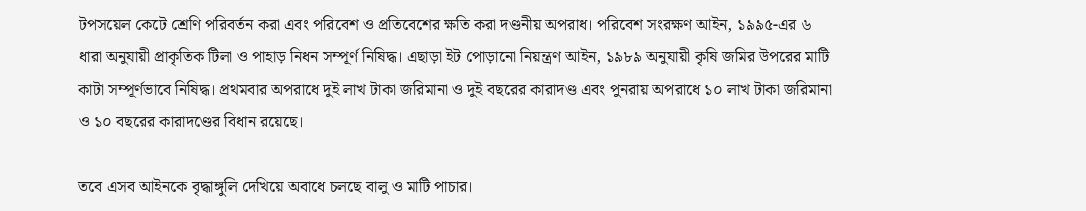টপসয়েল কেটে শ্রেণি পরিবর্তন করা এবং পরিবেশ ও প্রতিবেশের ক্ষতি করা দণ্ডনীয় অপরাধ। পরিবেশ সংরক্ষণ আইন, ১৯৯৫-এর ৬ ধারা অনুযায়ী প্রাকৃতিক টিলা ও পাহাড় নিধন সম্পূর্ণ নিষিদ্ধ। এছাড়া ইট পোড়ানো নিয়ন্ত্রণ আইন, ১৯৮৯ অনুযায়ী কৃষি জমির উপরের মাটি কাটা সম্পূর্ণভাবে নিষিদ্ধ। প্রথমবার অপরাধে দুই লাখ টাকা জরিমানা ও দুই বছরের কারাদণ্ড এবং পুনরায় অপরাধে ১০ লাখ টাকা জরিমানা ও ১০ বছরের কারাদণ্ডের বিধান রয়েছে।

তবে এসব আইনকে বৃদ্ধাঙ্গুলি দেখিয়ে অবাধে চলছে বালু ও মাটি পাচার।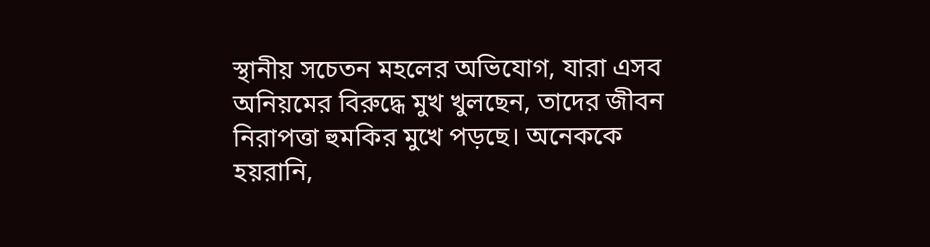স্থানীয় সচেতন মহলের অভিযোগ, যারা এসব অনিয়মের বিরুদ্ধে মুখ খুলছেন, তাদের জীবন নিরাপত্তা হুমকির মুখে পড়ছে। অনেককে হয়রানি,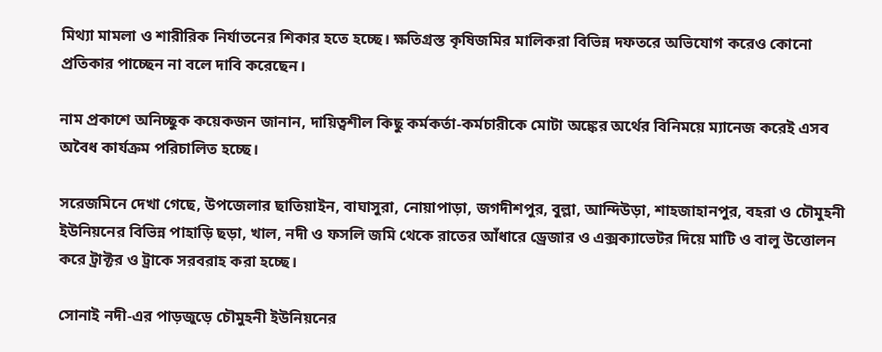মিথ্যা মামলা ও শারীরিক নির্যাতনের শিকার হতে হচ্ছে। ক্ষতিগ্রস্ত কৃষিজমির মালিকরা বিভিন্ন দফতরে অভিযোগ করেও কোনো প্রতিকার পাচ্ছেন না বলে দাবি করেছেন।

নাম প্রকাশে অনিচ্ছুক কয়েকজন জানান, দায়িত্বশীল কিছু কর্মকর্তা-কর্মচারীকে মোটা অঙ্কের অর্থের বিনিময়ে ম্যানেজ করেই এসব অবৈধ কার্যক্রম পরিচালিত হচ্ছে।

সরেজমিনে দেখা গেছে, উপজেলার ছাতিয়াইন, বাঘাসুরা, নোয়াপাড়া, জগদীশপুর, বুল্লা, আন্দিউড়া, শাহজাহানপুর, বহরা ও চৌমুহনী ইউনিয়নের বিভিন্ন পাহাড়ি ছড়া, খাল, নদী ও ফসলি জমি থেকে রাতের আঁধারে ড্রেজার ও এক্সক্যাভেটর দিয়ে মাটি ও বালু উত্তোলন করে ট্রাক্টর ও ট্রাকে সরবরাহ করা হচ্ছে।

সোনাই নদী-এর পাড়জুড়ে চৌমুহনী ইউনিয়নের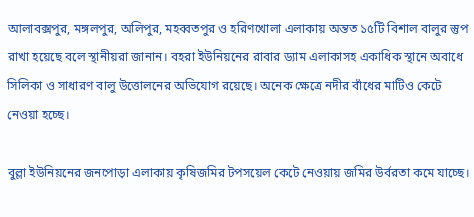আলাবক্সপুর, মঙ্গলপুর, অলিপুর, মহব্বতপুর ও হরিণখোলা এলাকায় অন্তত ১৫টি বিশাল বালুর স্তুপ রাখা হয়েছে বলে স্থানীয়রা জানান। বহরা ইউনিয়নের রাবার ড্যাম এলাকাসহ একাধিক স্থানে অবাধে সিলিকা ও সাধারণ বালু উত্তোলনের অভিযোগ রয়েছে। অনেক ক্ষেত্রে নদীর বাঁধের মাটিও কেটে নেওয়া হচ্ছে।

বুল্লা ইউনিয়নের জনপোড়া এলাকায় কৃষিজমির টপসয়েল কেটে নেওয়ায় জমির উর্বরতা কমে যাচ্ছে।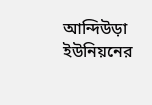আন্দিউড়া ইউনিয়নের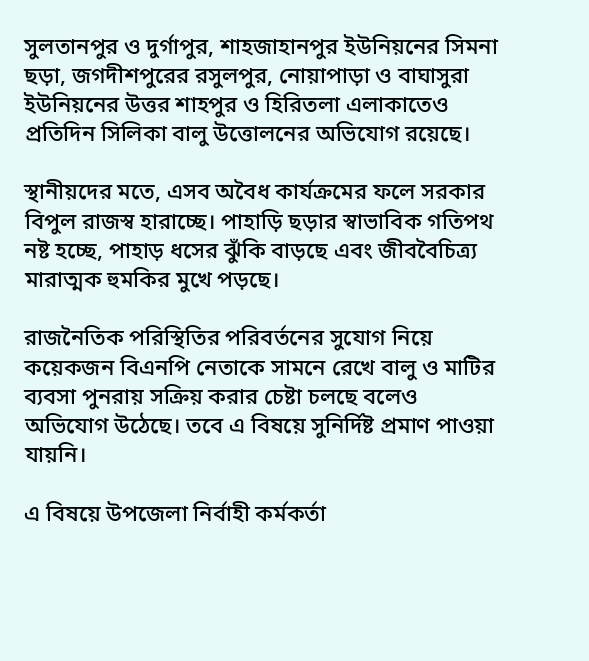সুলতানপুর ও দুর্গাপুর, শাহজাহানপুর ইউনিয়নের সিমনা ছড়া, জগদীশপুরের রসুলপুর, নোয়াপাড়া ও বাঘাসুরা ইউনিয়নের উত্তর শাহপুর ও হিরিতলা এলাকাতেও প্রতিদিন সিলিকা বালু উত্তোলনের অভিযোগ রয়েছে।

স্থানীয়দের মতে, এসব অবৈধ কার্যক্রমের ফলে সরকার বিপুল রাজস্ব হারাচ্ছে। পাহাড়ি ছড়ার স্বাভাবিক গতিপথ নষ্ট হচ্ছে, পাহাড় ধসের ঝুঁকি বাড়ছে এবং জীববৈচিত্র্য মারাত্মক হুমকির মুখে পড়ছে।

রাজনৈতিক পরিস্থিতির পরিবর্তনের সুযোগ নিয়ে কয়েকজন বিএনপি নেতাকে সামনে রেখে বালু ও মাটির ব্যবসা পুনরায় সক্রিয় করার চেষ্টা চলছে বলেও অভিযোগ উঠেছে। তবে এ বিষয়ে সুনির্দিষ্ট প্রমাণ পাওয়া যায়নি।

এ বিষয়ে উপজেলা নির্বাহী কর্মকর্তা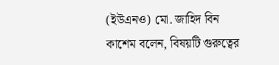(ইউএনও) মো. জাহিদ বিন কাশেম বলেন, বিষয়টি গুরুত্বের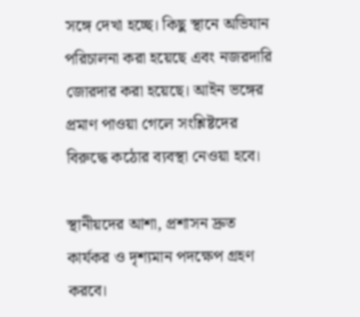সঙ্গে দেখা হচ্ছে। কিছু স্থানে অভিযান পরিচালনা করা হয়েছে এবং নজরদারি জোরদার করা হয়েছে। আইন ভঙ্গের প্রমাণ পাওয়া গেলে সংশ্লিষ্টদের বিরুদ্ধে কঠোর ব্যবস্থা নেওয়া হবে।

স্থানীয়দের আশা, প্রশাসন দ্রুত কার্যকর ও দৃশ্যমান পদক্ষেপ গ্রহণ করবে।